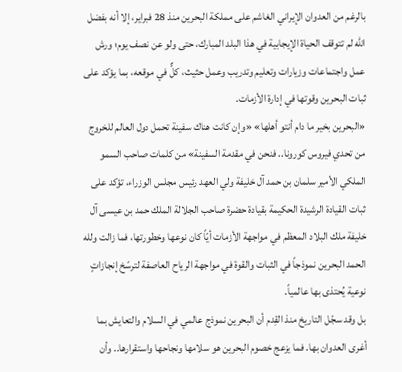بالرغم من العدوان الإيراني الغاشم على مملكة البحرين منذ 28 فبراير، إلا أنه بفضل الله لم تتوقف الحياة الإيجابية في هذا البلد المبارك، حتى ولو عن نصف يوم؛ ورش عمل واجتماعات وزيارات وتعليم وتدريب وعمل حثيث، كلٌّ في موقعه، بما يؤكد على ثبات البحرين وقوتها في إدارة الأزمات.
«البحرين بخير ما دام أنتو أهلها» «وإن كانت هناك سفينة تحمل دول العالم للخروج من تحدي فيروس كورونا.. فنحن في مقدمة السفينة» من كلمات صاحب السمو الملكي الأمير سلمان بن حمد آل خليفة ولي العهد رئيس مجلس الوزراء، تؤكد على ثبات القيادة الرشيدة الحكيمة بقيادة حضرة صاحب الجلالة الملك حمد بن عيسى آل خليفة ملك البلاد المعظم في مواجهة الأزمات أيّاً كان نوعها وخطورتها، فما زالت ولله الحمد البحرين نموذجاً في الثبات والقوة في مواجهة الرياح العاصفة لترسّخ إنجازاتٍ نوعية يُحتذى بها عالمياً.
بل وقد سجّل التاريخ منذ القِدم أن البحرين نموذج عالمي في السلام والتعايش بما أغرى العدوان بها. فما يزعج خصوم البحرين هو سلامها ونجاحها واستقرارها.. وأن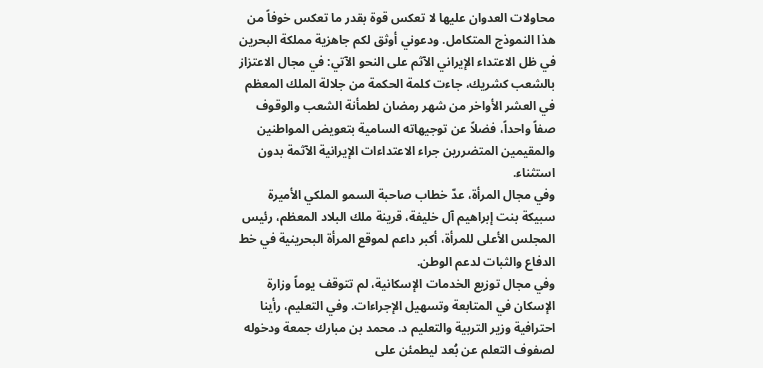محاولات العدوان عليها لا تعكس قوة بقدر ما تعكس خوفاً من هذا النموذج المتكامل. ودعوني أوثق لكم جاهزية مملكة البحرين في ظل الاعتداء الإيراني الآثم على النحو الآتي: في مجال الاعتزاز بالشعب كشريك، جاءت كلمة الحكمة من جلالة الملك المعظم في العشر الأواخر من شهر رمضان لطمأنة الشعب والوقوف صفاً واحداً، فضلاً عن توجيهاته السامية بتعويض المواطنين والمقيمين المتضررين جراء الاعتداءات الإيرانية الآثمة بدون استثناء.
وفي مجال المرأة، عدّ خطاب صاحبة السمو الملكي الأميرة سبيكة بنت إبراهيم آل خليفة، قرينة ملك البلاد المعظم، رئيس المجلس الأعلى للمرأة، أكبر داعم لموقع المرأة البحرينية في خط الدفاع والثبات لدعم الوطن.
وفي مجال توزيع الخدمات الإسكانية، لم تتوقف يوماً وزارة الإسكان في المتابعة وتسهيل الإجراءات. وفي التعليم، رأينا احترافية وزير التربية والتعليم د. محمد بن مبارك جمعة ودخوله لصفوف التعلم عن بُعد ليطمئن على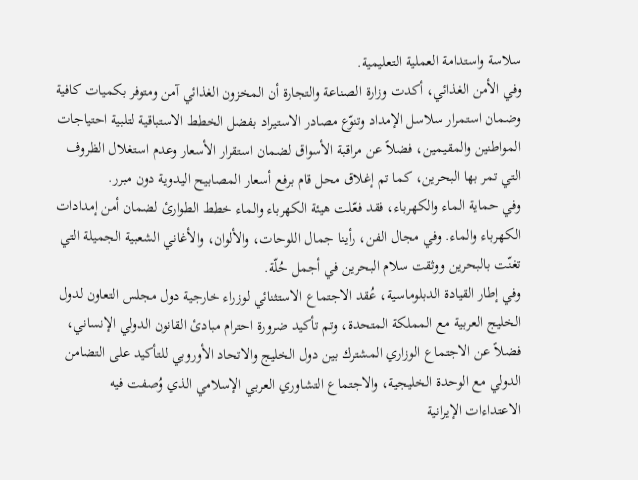سلاسة واستدامة العملية التعليمية.
وفي الأمن الغذائي، أكدت وزارة الصناعة والتجارة أن المخزون الغذائي آمن ومتوفر بكميات كافية وضمان استمرار سلاسل الإمداد وتنوّع مصادر الاستيراد بفضل الخطط الاستباقية لتلبية احتياجات المواطنين والمقيمين، فضلاً عن مراقبة الأسواق لضمان استقرار الأسعار وعدم استغلال الظروف التي تمر بها البحرين، كما تم إغلاق محل قام برفع أسعار المصابيح اليدوية دون مبرر.
وفي حماية الماء والكهرباء، فقد فعّلت هيئة الكهرباء والماء خطط الطوارئ لضمان أمن إمدادات الكهرباء والماء. وفي مجال الفن، رأينا جمال اللوحات، والألوان، والأغاني الشعبية الجميلة التي تغنّت بالبحرين ووثقت سلام البحرين في أجمل حُلّة.
وفي إطار القيادة الدبلوماسية، عُقد الاجتماع الاستثنائي لوزراء خارجية دول مجلس التعاون لدول الخليج العربية مع المملكة المتحدة، وتم تأكيد ضرورة احترام مبادئ القانون الدولي الإنساني، فضلاً عن الاجتماع الوزاري المشترك بين دول الخليج والاتحاد الأوروبي للتأكيد على التضامن الدولي مع الوحدة الخليجية، والاجتماع التشاوري العربي الإسلامي الذي وُصفت فيه الاعتداءات الإيرانية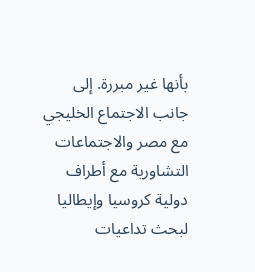بأنها غير مبررة. إلى جانب الاجتماع الخليجي مع مصر والاجتماعات التشاورية مع أطراف دولية كروسيا وإيطاليا لبحث تداعيات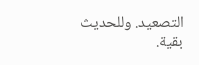التصعيد. وللحديث بقية.